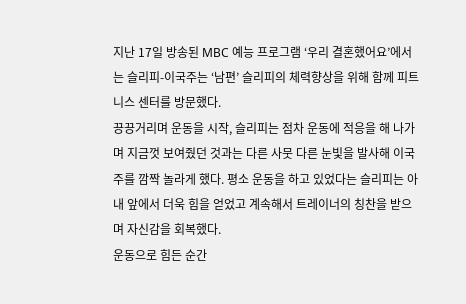지난 17일 방송된 MBC 예능 프로그램 ‘우리 결혼했어요’에서는 슬리피-이국주는 ‘남편’ 슬리피의 체력향상을 위해 함께 피트니스 센터를 방문했다.
끙끙거리며 운동을 시작, 슬리피는 점차 운동에 적응을 해 나가며 지금껏 보여줬던 것과는 다른 사뭇 다른 눈빛을 발사해 이국주를 깜짝 놀라게 했다. 평소 운동을 하고 있었다는 슬리피는 아내 앞에서 더욱 힘을 얻었고 계속해서 트레이너의 칭찬을 받으며 자신감을 회복했다.
운동으로 힘든 순간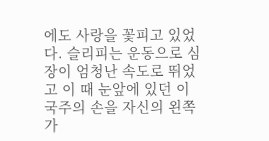에도 사랑을 꽃피고 있었다. 슬리피는 운동으로 심장이 엄청난 속도로 뛰었고 이 때 눈앞에 있던 이국주의 손을 자신의 왼쪽 가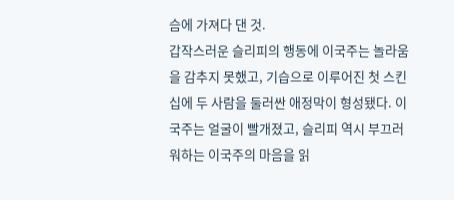슴에 가져다 댄 것.
갑작스러운 슬리피의 행동에 이국주는 놀라움을 감추지 못했고, 기습으로 이루어진 첫 스킨십에 두 사람을 둘러싼 애정막이 형성됐다. 이국주는 얼굴이 빨개졌고, 슬리피 역시 부끄러워하는 이국주의 마음을 읽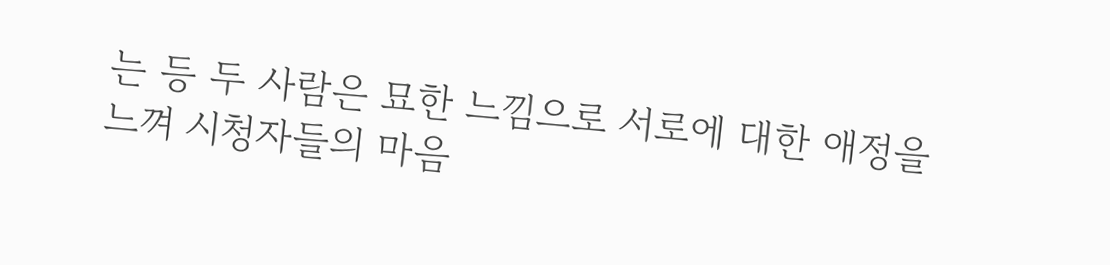는 등 두 사람은 묘한 느낌으로 서로에 대한 애정을 느껴 시청자들의 마음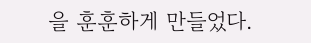을 훈훈하게 만들었다.